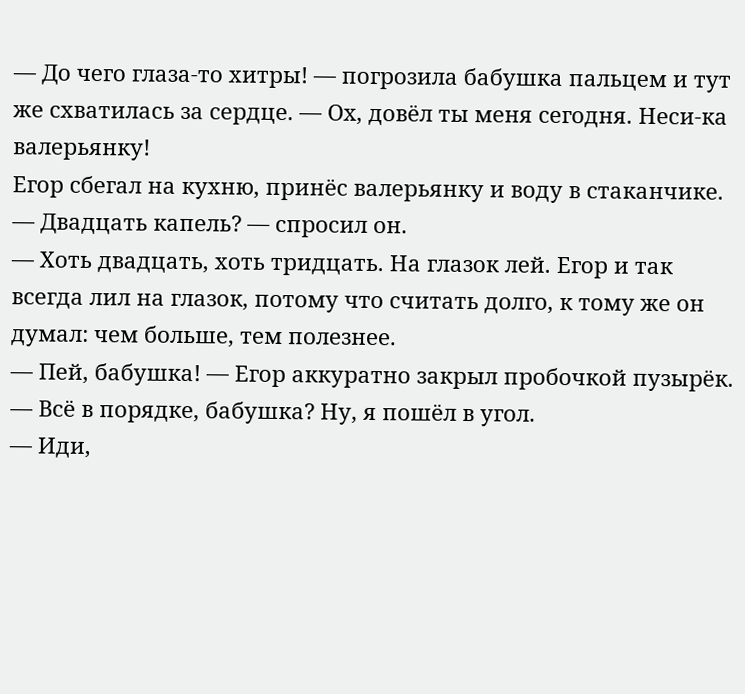— До чего глаза-то хитры! — погрозила бабушка пальцем и тут же схватилась за сердце. — Ох, довёл ты меня сегодня. Неси-ка валерьянку!
Егор сбегал на кухню, принёс валерьянку и воду в стаканчике.
— Двадцать капель? — спросил он.
— Хоть двадцать, хоть тридцать. На глазок лей. Егор и так всегда лил на глазок, потому что считать долго, к тому же он думал: чем больше, тем полезнее.
— Пей, бабушка! — Егор аккуратно закрыл пробочкой пузырёк. — Всё в порядке, бабушка? Ну, я пошёл в угол.
— Иди,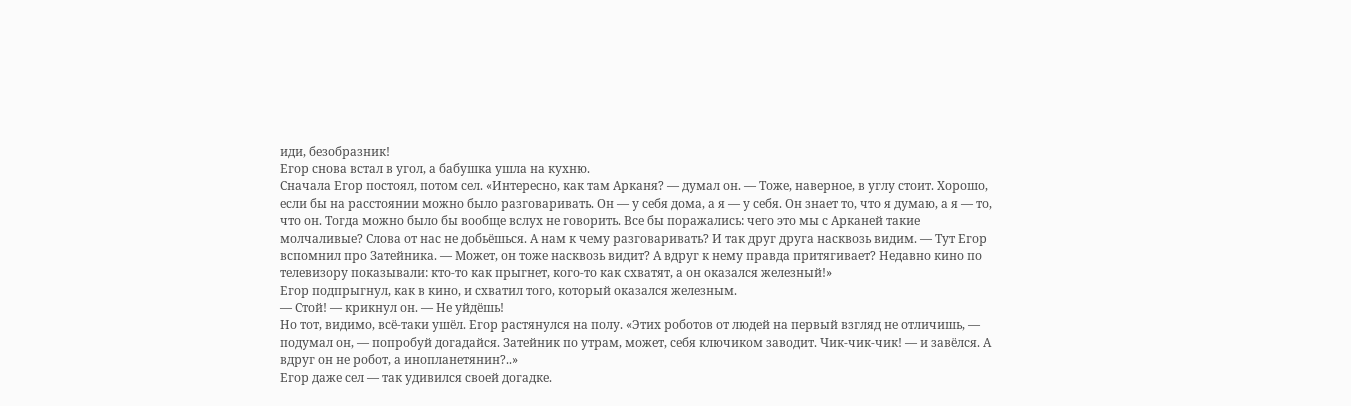иди, безобразник!
Егор снова встал в угол, а бабушка ушла на кухню.
Сначала Егор постоял, потом сел. «Интересно, как там Арканя? — думал он. — Тоже, наверное, в углу стоит. Хорошо, если бы на расстоянии можно было разговаривать. Он — у себя дома, а я — у себя. Он знает то, что я думаю, а я — то, что он. Тогда можно было бы вообще вслух не говорить. Все бы поражались: чего это мы с Арканей такие молчаливые? Слова от нас не добьёшься. А нам к чему разговаривать? И так друг друга насквозь видим. — Тут Егор вспомнил про Затейника. — Может, он тоже насквозь видит? А вдруг к нему правда притягивает? Недавно кино по телевизору показывали: кто-то как прыгнет, кого-то как схватят, а он оказался железный!»
Егор подпрыгнул, как в кино, и схватил того, который оказался железным.
— Стой! — крикнул он. — Не уйдёшь!
Но тот, видимо, всё-таки ушёл. Егор растянулся на полу. «Этих роботов от людей на первый взгляд не отличишь, — подумал он, — попробуй догадайся. Затейник по утрам, может, себя ключиком заводит. Чик-чик-чик! — и завёлся. А вдруг он не робот, а инопланетянин?..»
Егор даже сел — так удивился своей догадке.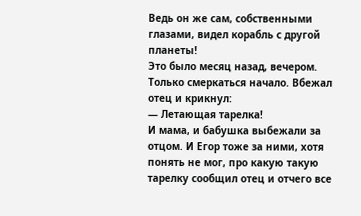Ведь он же сам, собственными глазами, видел корабль с другой планеты!
Это было месяц назад, вечером. Только смеркаться начало. Вбежал отец и крикнул:
— Летающая тарелка!
И мама, и бабушка выбежали за отцом. И Егор тоже за ними, хотя понять не мог, про какую такую тарелку сообщил отец и отчего все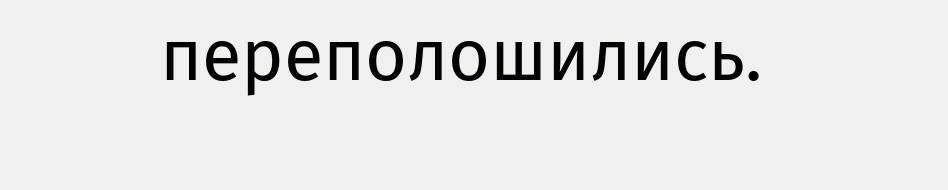переполошились.